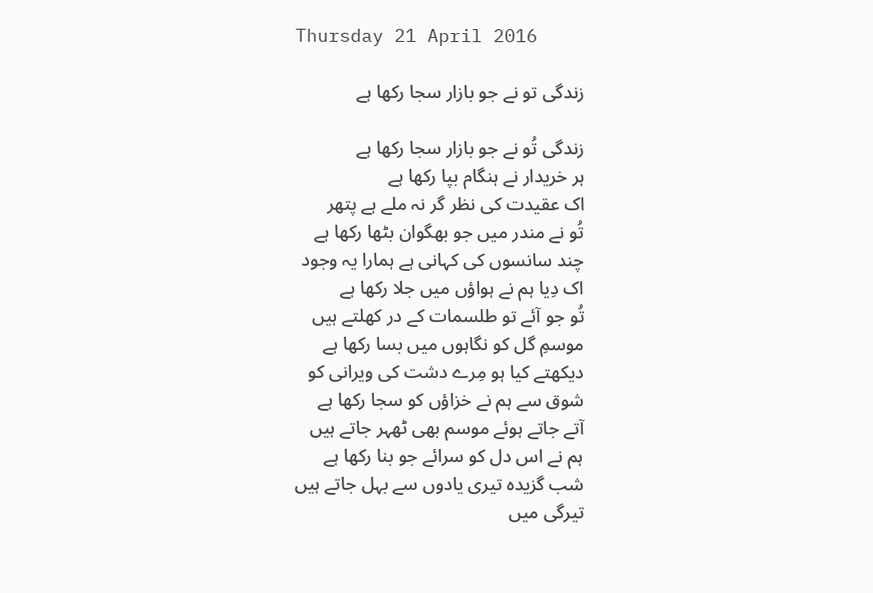Thursday 21 April 2016

زندگی تو نے جو بازار سجا رکھا ہے

زندگی تُو نے جو بازار سجا رکھا ہے
ہر خریدار نے ہنگام بپا رکھا ہے
اک عقیدت کی نظر گر نہ ملے ہے پتھر
تُو نے مندر میں جو بھگوان بٹھا رکھا ہے
چند سانسوں کی کہانی ہے ہمارا یہ وجود
اک دِیا ہم نے ہواؤں میں جلا رکھا ہے
تُو جو آئے تو طلسمات کے در کھلتے ہیں
موسمِ گل کو نگاہوں میں بسا رکھا ہے
دیکھتے کیا ہو مِرے دشت کی ویرانی کو
شوق سے ہم نے خزاؤں کو سجا رکھا ہے
آتے جاتے ہوئے موسم بھی ٹھہر جاتے ہیں
ہم نے اس دل کو سرائے جو بنا رکھا ہے
شب گزیدہ تیری یادوں سے بہل جاتے ہیں
تیرگی میں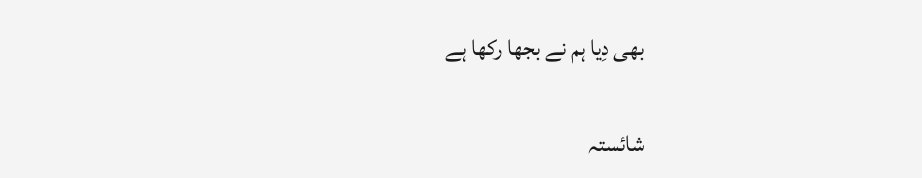بھی دِیا ہم نے بجھا رکھا ہے

شائستہ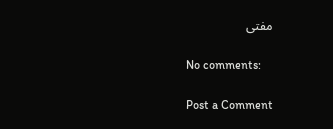مفتی

No comments:

Post a Comment